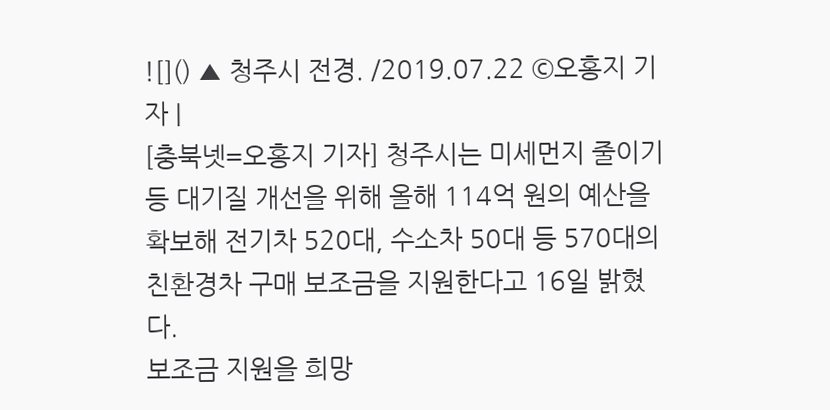![]() ▲ 청주시 전경. /2019.07.22 ©오홍지 기자 |
[충북넷=오홍지 기자] 청주시는 미세먼지 줄이기 등 대기질 개선을 위해 올해 114억 원의 예산을 확보해 전기차 520대, 수소차 50대 등 570대의 친환경차 구매 보조금을 지원한다고 16일 밝혔다.
보조금 지원을 희망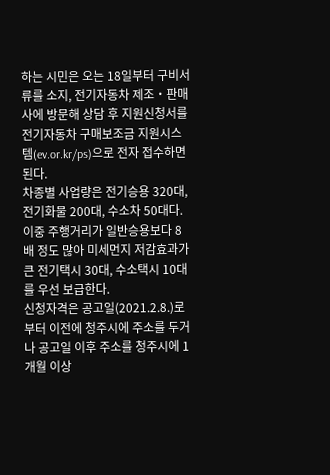하는 시민은 오는 18일부터 구비서류를 소지, 전기자동차 제조‧판매사에 방문해 상담 후 지원신청서를 전기자동차 구매보조금 지원시스템(ev.or.kr/ps)으로 전자 접수하면 된다.
차종별 사업량은 전기승용 320대, 전기화물 200대, 수소차 50대다.
이중 주행거리가 일반승용보다 8배 정도 많아 미세먼지 저감효과가 큰 전기택시 30대, 수소택시 10대를 우선 보급한다.
신청자격은 공고일(2021.2.8.)로부터 이전에 청주시에 주소를 두거나 공고일 이후 주소를 청주시에 1개월 이상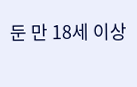둔 만 18세 이상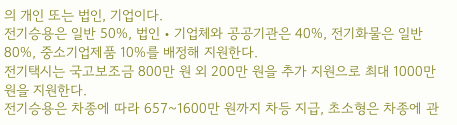의 개인 또는 법인, 기업이다.
전기승용은 일반 50%, 법인‧기업체와 공공기관은 40%, 전기화물은 일반 80%, 중소기업제품 10%를 배정해 지원한다.
전기택시는 국고보조금 800만 원 외 200만 원을 추가 지원으로 최대 1000만 원을 지원한다.
전기승용은 차종에 따라 657~1600만 원까지 차등 지급, 초소형은 차종에 관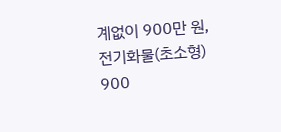계없이 900만 원, 전기화물(초소형) 900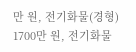만 원, 전기화물(경형) 1700만 원, 전기화물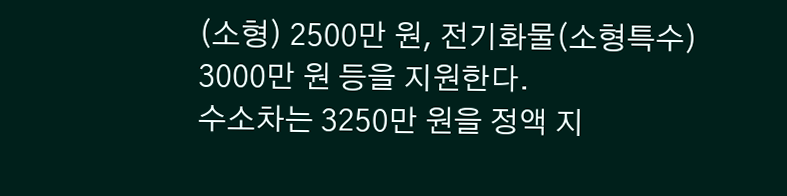(소형) 2500만 원, 전기화물(소형특수) 3000만 원 등을 지원한다.
수소차는 3250만 원을 정액 지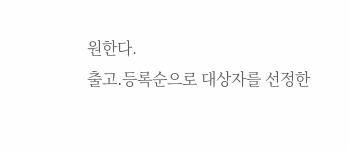원한다.
출고․등록순으로 대상자를 선정한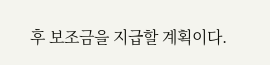후 보조금을 지급할 계획이다.